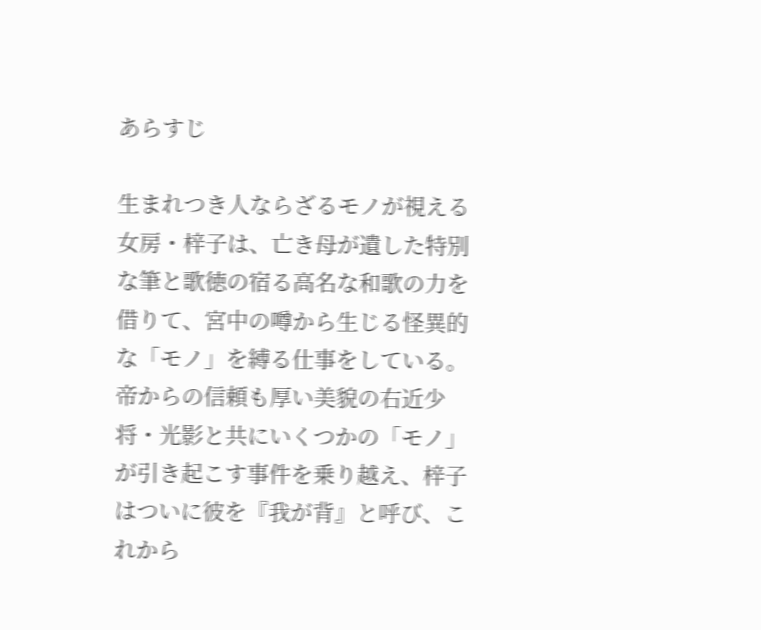あらすじ

生まれつき人ならざるモノが視える女房・梓子は、亡き母が遺した特別な筆と歌徳の宿る高名な和歌の力を借りて、宮中の噂から生じる怪異的な「モノ」を縛る仕事をしている。 帝からの信頼も厚い美貌の右近少将・光影と共にいくつかの「モノ」が引き起こす事件を乗り越え、梓子はついに彼を『我が背』と呼び、これから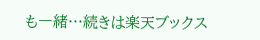も一緒…続きは楽天ブックス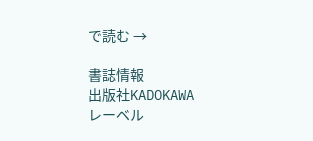で読む →

書誌情報
出版社KADOKAWA
レーベル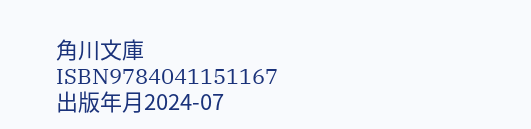角川文庫
ISBN9784041151167
出版年月2024-07